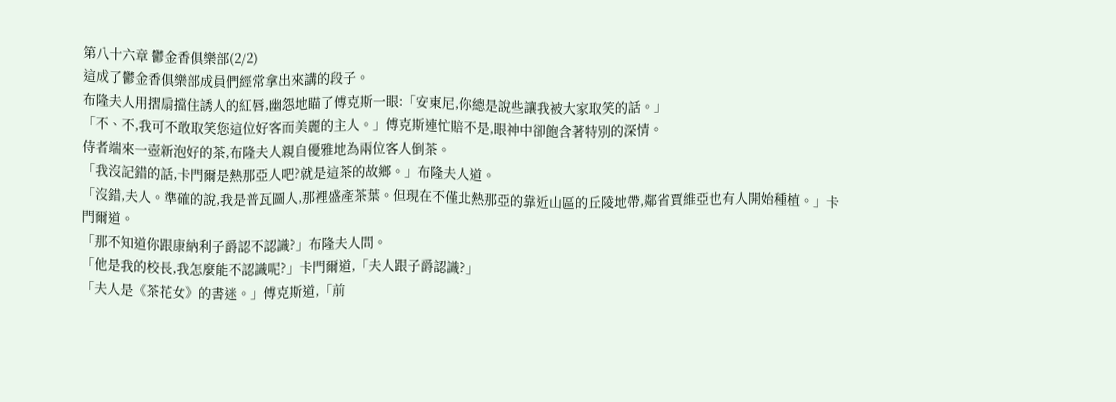第八十六章 鬱金香俱樂部(2/2)
這成了鬱金香俱樂部成員們經常拿出來講的段子。
布隆夫人用摺扇擋住誘人的紅唇,幽怨地瞄了傅克斯一眼:「安東尼,你總是說些讓我被大家取笑的話。」
「不、不,我可不敢取笑您這位好客而美麗的主人。」傅克斯連忙賠不是,眼神中卻飽含著特別的深情。
侍者端來一壺新泡好的茶,布隆夫人親自優雅地為兩位客人倒茶。
「我沒記錯的話,卡門爾是熱那亞人吧?就是這茶的故鄉。」布隆夫人道。
「沒錯,夫人。準確的說,我是普瓦圖人,那裡盛產茶葉。但現在不僅北熱那亞的靠近山區的丘陵地帶,鄰省賈維亞也有人開始種植。」卡門爾道。
「那不知道你跟康納利子爵認不認識?」布隆夫人問。
「他是我的校長,我怎麼能不認識呢?」卡門爾道,「夫人跟子爵認識?」
「夫人是《茶花女》的書迷。」傅克斯道,「前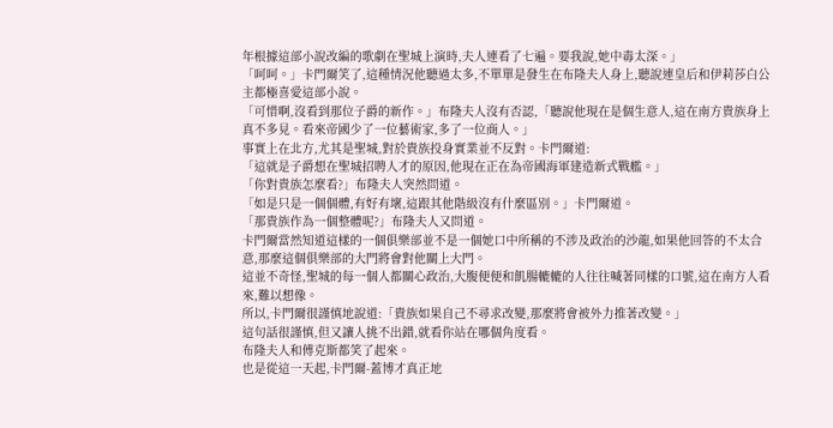年根據這部小說改編的歌劇在聖城上演時,夫人連看了七遍。要我說,她中毒太深。」
「呵呵。」卡門爾笑了,這種情況他聽過太多,不單單是發生在布隆夫人身上,聽說連皇后和伊莉莎白公主都極喜愛這部小說。
「可惜啊,沒看到那位子爵的新作。」布隆夫人沒有否認,「聽說他現在是個生意人,這在南方貴族身上真不多見。看來帝國少了一位藝術家,多了一位商人。」
事實上在北方,尤其是聖城,對於貴族投身實業並不反對。卡門爾道:
「這就是子爵想在聖城招聘人才的原因,他現在正在為帝國海軍建造新式戰艦。」
「你對貴族怎麼看?」布隆夫人突然問道。
「如是只是一個個體,有好有壞,這跟其他階級沒有什麼區別。」卡門爾道。
「那貴族作為一個整體呢?」布隆夫人又問道。
卡門爾當然知道這樣的一個俱樂部並不是一個她口中所稱的不涉及政治的沙龍,如果他回答的不太合意,那麼這個俱樂部的大門將會對他關上大門。
這並不奇怪,聖城的每一個人都關心政治,大腹便便和飢腸轆轆的人往往喊著同樣的口號,這在南方人看來,難以想像。
所以,卡門爾很謹慎地說道:「貴族如果自己不尋求改變,那麼將會被外力推著改變。」
這句話很謹慎,但又讓人挑不出錯,就看你站在哪個角度看。
布隆夫人和傅克斯都笑了起來。
也是從這一天起,卡門爾-蓋博才真正地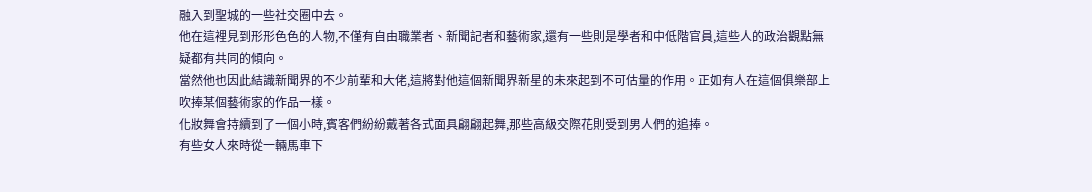融入到聖城的一些社交圈中去。
他在這裡見到形形色色的人物,不僅有自由職業者、新聞記者和藝術家,還有一些則是學者和中低階官員,這些人的政治觀點無疑都有共同的傾向。
當然他也因此結識新聞界的不少前輩和大佬,這將對他這個新聞界新星的未來起到不可估量的作用。正如有人在這個俱樂部上吹捧某個藝術家的作品一樣。
化妝舞會持續到了一個小時,賓客們紛紛戴著各式面具翩翩起舞,那些高級交際花則受到男人們的追捧。
有些女人來時從一輛馬車下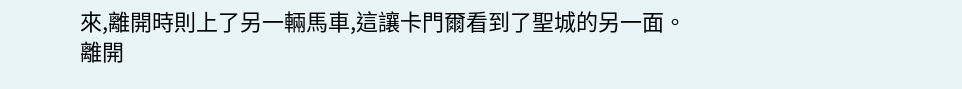來,離開時則上了另一輛馬車,這讓卡門爾看到了聖城的另一面。
離開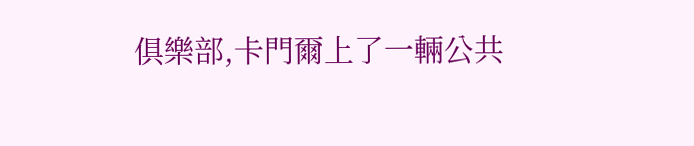俱樂部,卡門爾上了一輛公共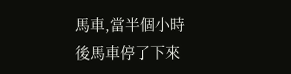馬車,當半個小時後馬車停了下來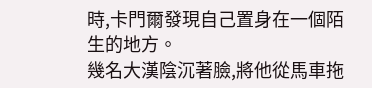時,卡門爾發現自己置身在一個陌生的地方。
幾名大漢陰沉著臉,將他從馬車拖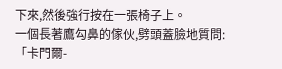下來,然後強行按在一張椅子上。
一個長著鷹勾鼻的傢伙,劈頭蓋臉地質問:
「卡門爾-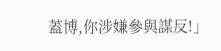蓋博,你涉嫌參與謀反!」